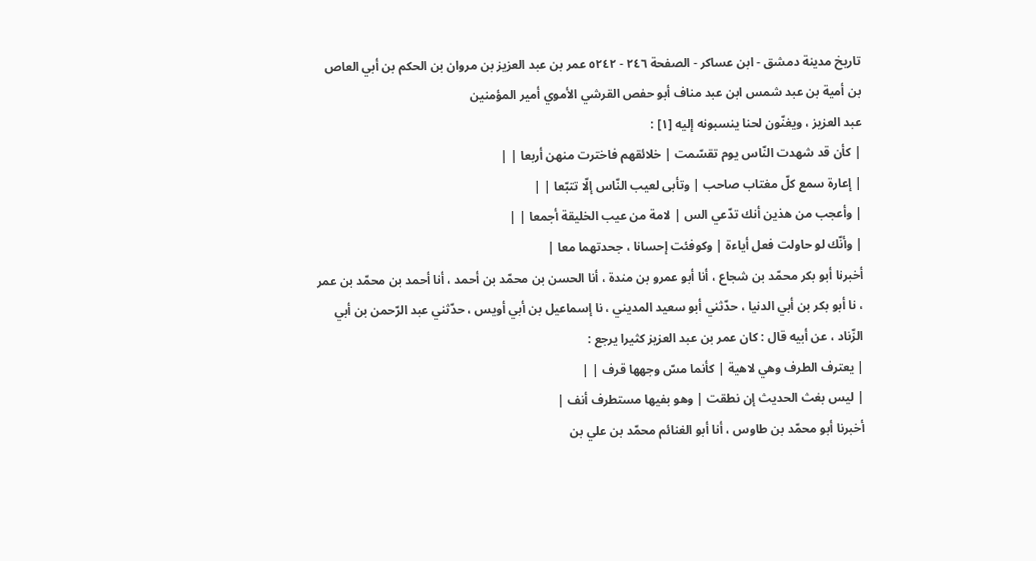تاريخ مدينة دمشق - ابن عساكر - الصفحة ٢٤٦ - ٥٢٤٢ عمر بن عبد العزيز بن مروان بن الحكم بن أبي العاص بن أمية بن عبد شمس ابن عبد مناف أبو حفص القرشي الأموي أمير المؤمنين
عبد العزيز ، ويغنّون لحنا ينسبونه إليه [١] :
| كأن قد شهدت النّاس يوم تقسّمت | خلائقهم فاخترت منهن أربعا | |
| إعارة سمع كلّ مغتاب صاحب | وتأبى لعيب النّاس إلّا تتبّعا | |
| وأعجب من هذين أنك تدّعي الس | لامة من عيب الخليقة أجمعا | |
| وأنّك لو حاولت فعل أياءة | وكوفئت إحسانا ، جحدتهما معا |
أخبرنا أبو بكر محمّد بن شجاع ، أنا أبو عمرو بن مندة ، أنا الحسن بن محمّد بن أحمد ، أنا أحمد بن محمّد بن عمر ، نا أبو بكر بن أبي الدنيا ، حدّثني أبو سعيد المديني ، نا إسماعيل بن أبي أويس ، حدّثني عبد الرّحمن بن أبي الزّناد ، عن أبيه قال : كان عمر بن عبد العزيز كثيرا يرجع :
| يعترف الطرف وهي لاهية | كأنما مسّ وجهها قرف | |
| ليس بغث الحديث إن نطقت | وهو بفيها مستطرف أنف |
أخبرنا أبو محمّد بن طاوس ، أنا أبو الغنائم محمّد بن علي بن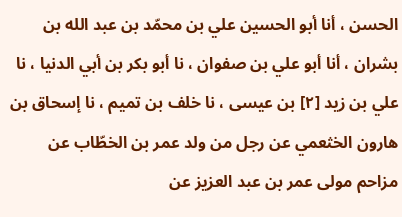الحسن ، أنا أبو الحسين علي بن محمّد بن عبد الله بن بشران ، أنا أبو علي بن صفوان ، نا أبو بكر بن أبي الدنيا ، نا علي بن زيد [٢] بن عيسى ، نا خلف بن تميم ، نا إسحاق بن هارون الخثعمي عن رجل من ولد عمر بن الخطّاب عن مزاحم مولى عمر بن عبد العزيز عن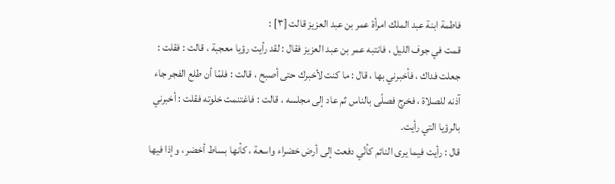فاطمة ابنة عبد الملك امرأة عمر بن عبد العزيز قالت [٣] :
قمت في جوف الليل ، فانتبه عمر بن عبد العزيز فقال : لقد رأيت رؤيا معجبة ، قالت : فقلت : جعلت فداك ، فأخبرني بها ، قال : ما كنت لأخبرك حتى أصبح ، قالت : فلمّا أن طلع الفجر جاء آذنه للصلاة ، فخرج فصلّى بالناس ثم عاد إلى مجلسه ، قالت : فاغتنمت خلوته فقلت : أخبرني بالرؤيا التي رأيت.
قال : رأيت فيما يرى النائم كأنّي دفعت إلى أرض خضراء واسعة ، كأنها بساط أخضر ، وإذا فيها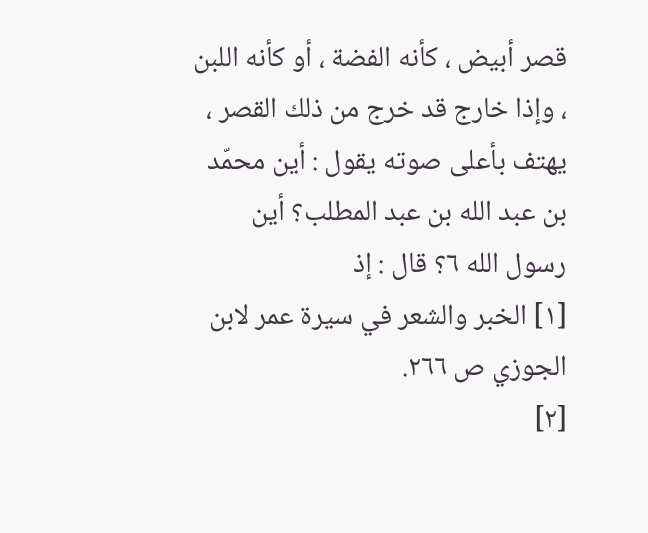قصر أبيض ، كأنه الفضة ، أو كأنه اللبن ، وإذا خارج قد خرج من ذلك القصر ، يهتف بأعلى صوته يقول : أين محمّد بن عبد الله بن عبد المطلب؟ أين رسول الله ٦؟ قال : إذ
[١] الخبر والشعر في سيرة عمر لابن الجوزي ص ٢٦٦.
[٢]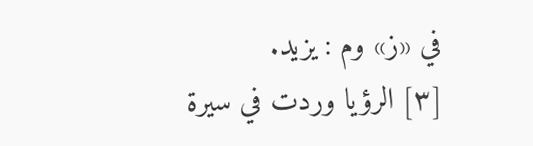في «ز» وم : يزيد.
[٣] الرؤيا وردت في سيرة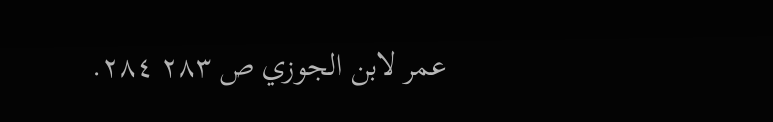عمر لابن الجوزي ص ٢٨٣ ٢٨٤.